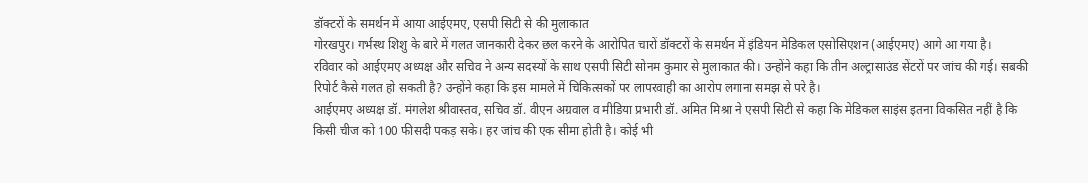डॉक्टरों के समर्थन में आया आईएमए, एसपी सिटी से की मुलाकात
गोरखपुर। गर्भस्थ शिशु के बारे में गलत जानकारी देकर छल करने के आरोपित चारों डॉक्टरों के समर्थन में इंडियन मेडिकल एसोसिएशन (आईएमए) आगे आ गया है।
रविवार को आईएमए अध्यक्ष और सचिव ने अन्य सदस्यों के साथ एसपी सिटी सोनम कुमार से मुलाकात की। उन्होंने कहा कि तीन अल्ट्रासाउंड सेंटरों पर जांच की गई। सबकी रिपोर्ट कैसे गलत हो सकती है? उन्होंने कहा कि इस मामले में चिकित्सकों पर लापरवाही का आरोप लगाना समझ से परे है।
आईएमए अध्यक्ष डॉ. मंगलेश श्रीवास्तव, सचिव डॉ. वीएन अग्रवाल व मीडिया प्रभारी डॉ. अमित मिश्रा ने एसपी सिटी से कहा कि मेडिकल साइंस इतना विकसित नहीं है कि किसी चीज को 100 फीसदी पकड़ सके। हर जांच की एक सीमा होती है। कोई भी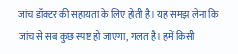जांच डॉक्टर की सहायता के लिए होती है। यह समझ लेना कि जांच से सब कुछ स्पष्ट हो जाएगा, गलत है। हमें किसी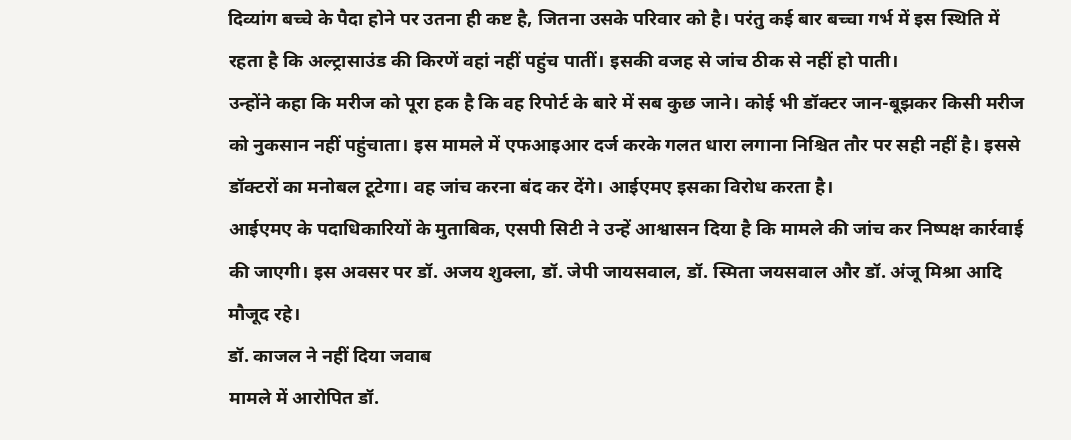दिव्यांग बच्चे के पैदा होने पर उतना ही कष्ट है, जितना उसके परिवार को है। परंतु कई बार बच्चा गर्भ में इस स्थिति में रहता है कि अल्ट्रासाउंड की किरणें वहां नहीं पहुंच पातीं। इसकी वजह से जांच ठीक से नहीं हो पाती।
उन्होंने कहा कि मरीज को पूरा हक है कि वह रिपोर्ट के बारे में सब कुछ जाने। कोई भी डॉक्टर जान-बूझकर किसी मरीज को नुकसान नहीं पहुंचाता। इस मामले में एफआइआर दर्ज करके गलत धारा लगाना निश्चित तौर पर सही नहीं है। इससे डॉक्टरों का मनोबल टूटेगा। वह जांच करना बंद कर देंगे। आईएमए इसका विरोध करता है।
आईएमए के पदाधिकारियों के मुताबिक, एसपी सिटी ने उन्हें आश्वासन दिया है कि मामले की जांच कर निष्पक्ष कार्रवाई की जाएगी। इस अवसर पर डॉ. अजय शुक्ला, डॉ. जेपी जायसवाल, डॉ. स्मिता जयसवाल और डॉ. अंजू मिश्रा आदि मौजूद रहे।
डॉ. काजल ने नहीं दिया जवाब
मामले में आरोपित डॉ.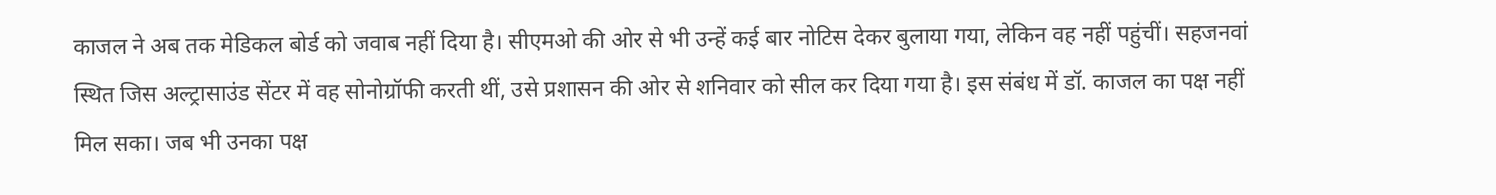काजल ने अब तक मेडिकल बोर्ड को जवाब नहीं दिया है। सीएमओ की ओर से भी उन्हें कई बार नोटिस देकर बुलाया गया, लेकिन वह नहीं पहुंचीं। सहजनवां स्थित जिस अल्ट्रासाउंड सेंटर में वह सोनोग्रॉफी करती थीं, उसे प्रशासन की ओर से शनिवार को सील कर दिया गया है। इस संबंध में डॉ. काजल का पक्ष नहीं मिल सका। जब भी उनका पक्ष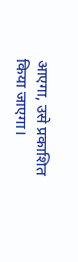आएगा, उसे प्रकाशित किया जाएगा।